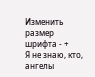Изменить размер шрифта - +
Я не знаю, кто, ангелы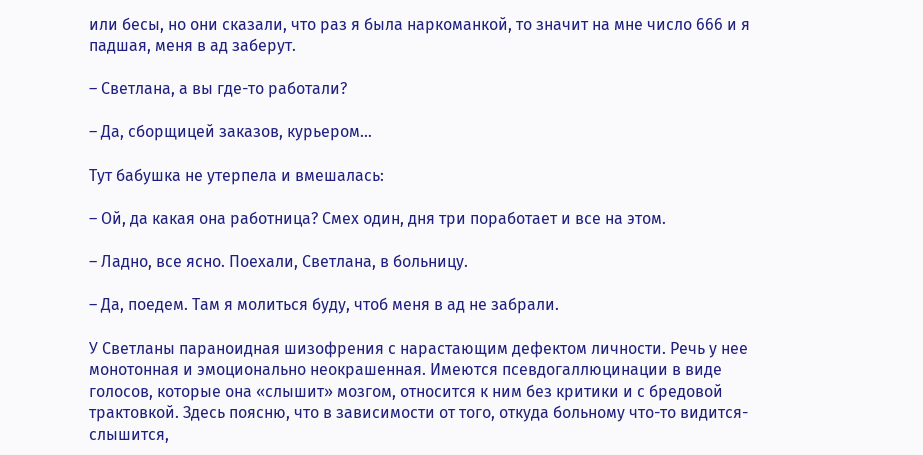или бесы, но они сказали, что раз я была наркоманкой, то значит на мне число 666 и я падшая, меня в ад заберут.

– Светлана, а вы где-то работали?

– Да, сборщицей заказов, курьером…

Тут бабушка не утерпела и вмешалась:

– Ой, да какая она работница? Смех один, дня три поработает и все на этом.

– Ладно, все ясно. Поехали, Светлана, в больницу.

– Да, поедем. Там я молиться буду, чтоб меня в ад не забрали.

У Светланы параноидная шизофрения с нарастающим дефектом личности. Речь у нее монотонная и эмоционально неокрашенная. Имеются псевдогаллюцинации в виде голосов, которые она «слышит» мозгом, относится к ним без критики и с бредовой трактовкой. Здесь поясню, что в зависимости от того, откуда больному что-то видится-слышится,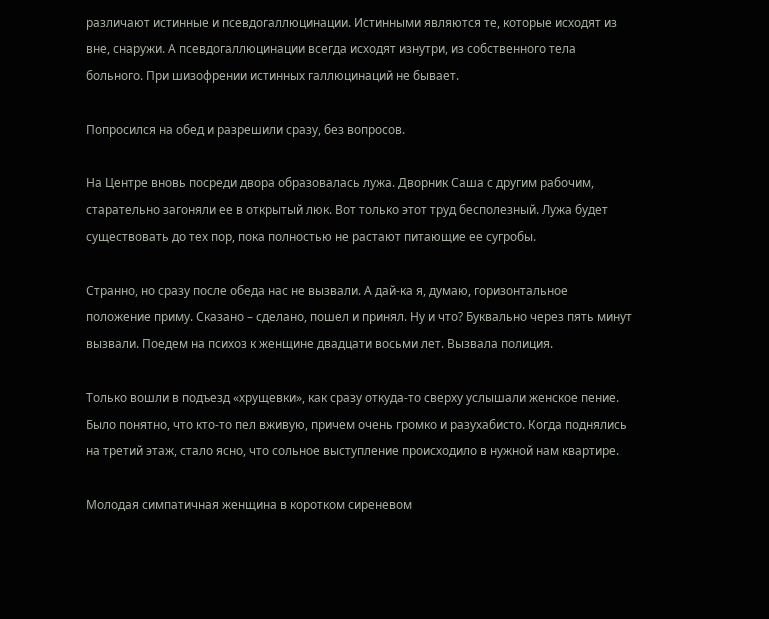различают истинные и псевдогаллюцинации. Истинными являются те, которые исходят из вне, снаружи. А псевдогаллюцинации всегда исходят изнутри, из собственного тела больного. При шизофрении истинных галлюцинаций не бывает.

Попросился на обед и разрешили сразу, без вопросов.

На Центре вновь посреди двора образовалась лужа. Дворник Саша с другим рабочим, старательно загоняли ее в открытый люк. Вот только этот труд бесполезный. Лужа будет существовать до тех пор, пока полностью не растают питающие ее сугробы.

Странно, но сразу после обеда нас не вызвали. А дай-ка я, думаю, горизонтальное положение приму. Сказано – сделано, пошел и принял. Ну и что? Буквально через пять минут вызвали. Поедем на психоз к женщине двадцати восьми лет. Вызвала полиция.

Только вошли в подъезд «хрущевки», как сразу откуда-то сверху услышали женское пение. Было понятно, что кто-то пел вживую, причем очень громко и разухабисто. Когда поднялись на третий этаж, стало ясно, что сольное выступление происходило в нужной нам квартире.

Молодая симпатичная женщина в коротком сиреневом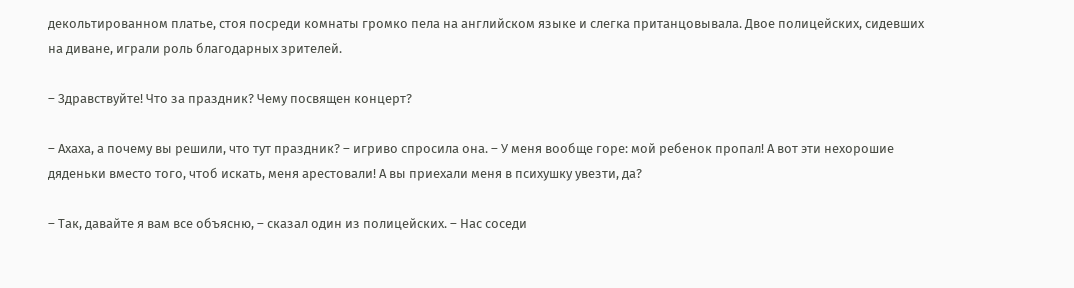декольтированном платье, стоя посреди комнаты громко пела на английском языке и слегка пританцовывала. Двое полицейских, сидевших на диване, играли роль благодарных зрителей.

– Здравствуйте! Что за праздник? Чему посвящен концерт?

– Ахаха, а почему вы решили, что тут праздник? – игриво спросила она. – У меня вообще горе: мой ребенок пропал! А вот эти нехорошие дяденьки вместо того, чтоб искать, меня арестовали! А вы приехали меня в психушку увезти, да?

– Так, давайте я вам все объясню, – сказал один из полицейских. – Нас соседи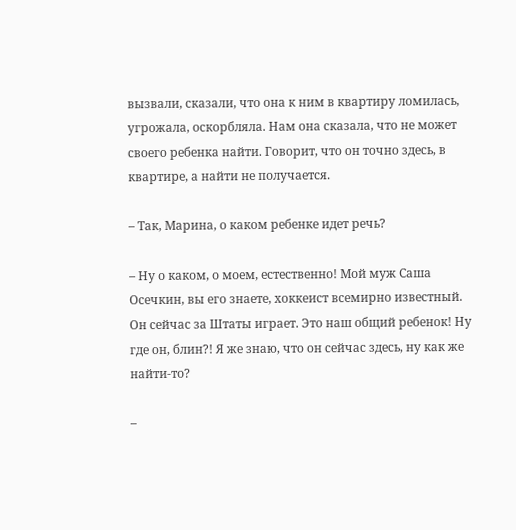вызвали, сказали, что она к ним в квартиру ломилась, угрожала, оскорбляла. Нам она сказала, что не может своего ребенка найти. Говорит, что он точно здесь, в квартире, а найти не получается.

– Так, Марина, о каком ребенке идет речь?

– Ну о каком, о моем, естественно! Мой муж Саша Осечкин, вы его знаете, хоккеист всемирно известный. Он сейчас за Штаты играет. Это наш общий ребенок! Ну где он, блин?! Я же знаю, что он сейчас здесь, ну как же найти-то?

–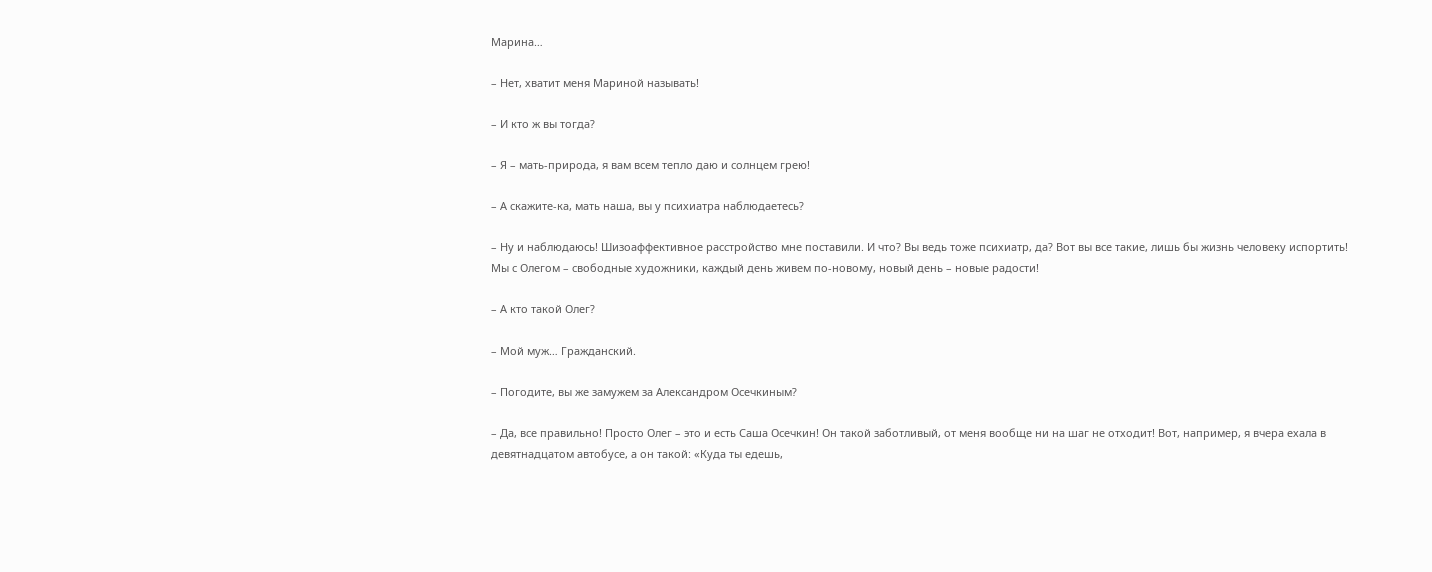Марина…

– Нет, хватит меня Мариной называть!

– И кто ж вы тогда?

– Я – мать-природа, я вам всем тепло даю и солнцем грею!

– А скажите-ка, мать наша, вы у психиатра наблюдаетесь?

– Ну и наблюдаюсь! Шизоаффективное расстройство мне поставили. И что? Вы ведь тоже психиатр, да? Вот вы все такие, лишь бы жизнь человеку испортить! Мы с Олегом – свободные художники, каждый день живем по-новому, новый день – новые радости!

– А кто такой Олег?

– Мой муж… Гражданский.

– Погодите, вы же замужем за Александром Осечкиным?

– Да, все правильно! Просто Олег – это и есть Саша Осечкин! Он такой заботливый, от меня вообще ни на шаг не отходит! Вот, например, я вчера ехала в девятнадцатом автобусе, а он такой: «Куда ты едешь,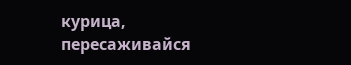курица, пересаживайся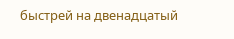быстрей на двенадцатый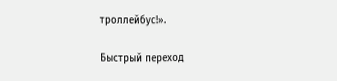троллейбус!».

Быстрый переход